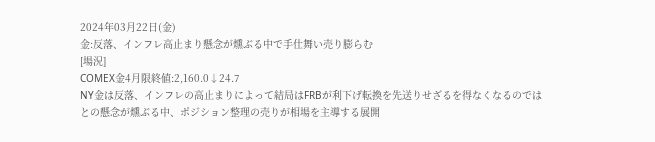2024年03月22日(金)
金:反落、インフレ高止まり懸念が燻ぶる中で手仕舞い売り膨らむ
[場況]
COMEX金4月限終値:2,160.0↓24.7
NY金は反落、インフレの高止まりによって結局はFRBが利下げ転換を先送りせざるを得なくなるのではとの懸念が燻ぶる中、ポジション整理の売りが相場を主導する展開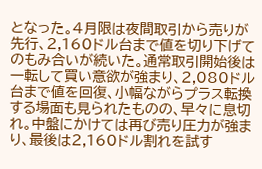となった。4月限は夜間取引から売りが先行、2,160ドル台まで値を切り下げてのもみ合いが続いた。通常取引開始後は一転して買い意欲が強まり、2,080ドル台まで値を回復、小幅ながらプラス転換する場面も見られたものの、早々に息切れ。中盤にかけては再び売り圧力が強まり、最後は2,160ドル割れを試す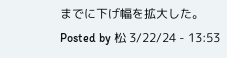までに下げ幅を拡大した。
Posted by 松 3/22/24 - 13:53